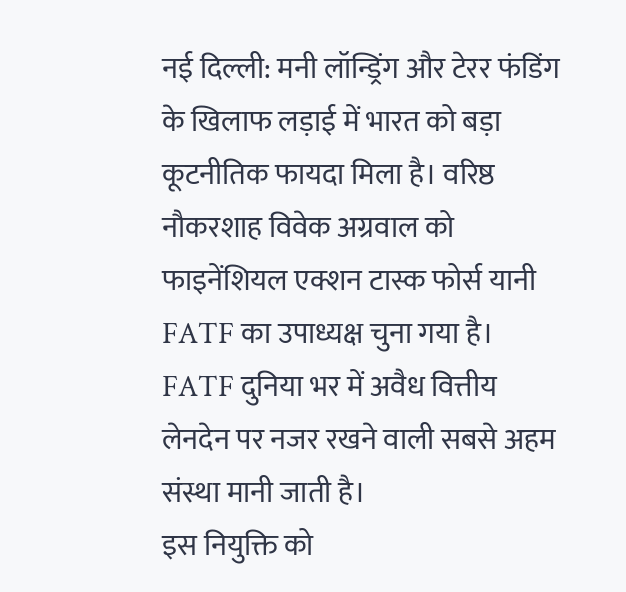नई दिल्ली: मनी लॉन्ड्रिंग और टेरर फंडिंग के खिलाफ लड़ाई में भारत को बड़ा कूटनीतिक फायदा मिला है। वरिष्ठ नौकरशाह विवेक अग्रवाल को फाइनेंशियल एक्शन टास्क फोर्स यानी FATF का उपाध्यक्ष चुना गया है। FATF दुनिया भर में अवैध वित्तीय लेनदेन पर नजर रखने वाली सबसे अहम संस्था मानी जाती है।
इस नियुक्ति को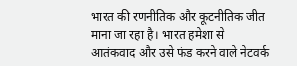भारत की रणनीतिक और कूटनीतिक जीत माना जा रहा है। भारत हमेशा से आतंकवाद और उसे फंड करने वाले नेटवर्क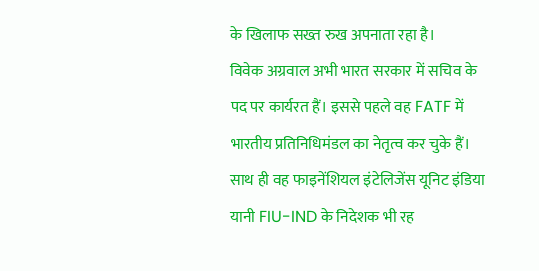के खिलाफ सख्त रुख अपनाता रहा है।
विवेक अग्रवाल अभी भारत सरकार में सचिव के पद पर कार्यरत हैं। इससे पहले वह FATF में भारतीय प्रतिनिधिमंडल का नेतृत्व कर चुके हैं। साथ ही वह फाइनेंशियल इंटेलिजेंस यूनिट इंडिया यानी FIU-IND के निदेशक भी रह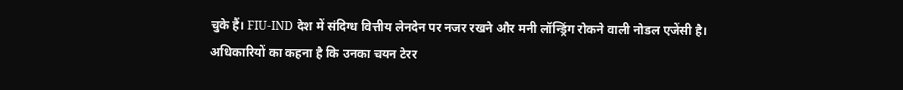चुके हैं। FIU-IND देश में संदिग्ध वित्तीय लेनदेन पर नजर रखने और मनी लॉन्ड्रिंग रोकने वाली नोडल एजेंसी है।
अधिकारियों का कहना है कि उनका चयन टेरर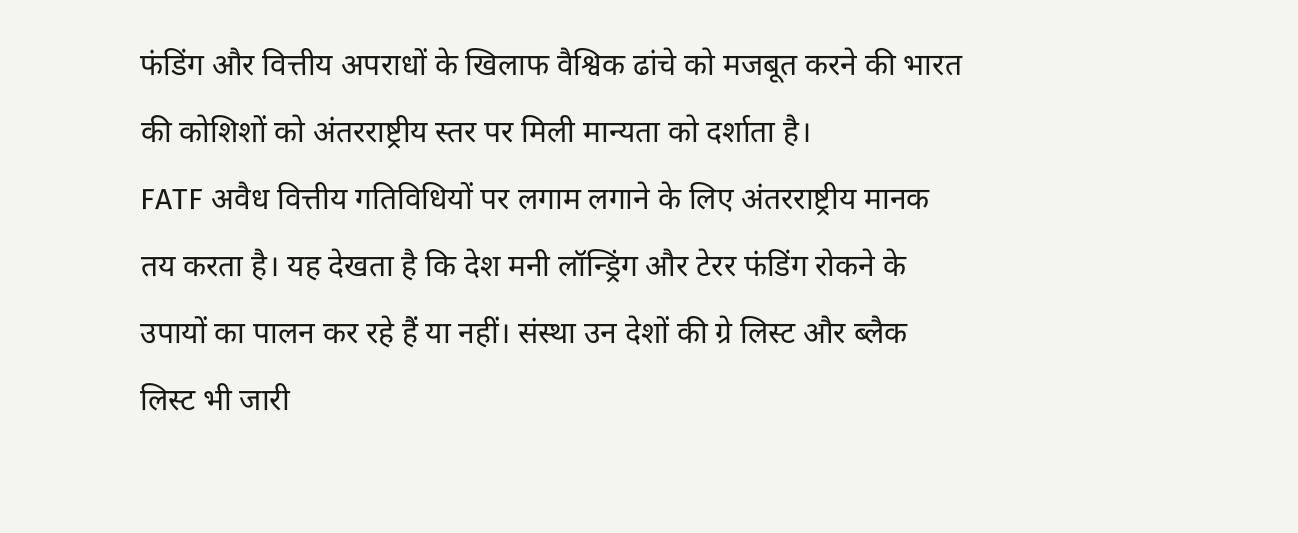फंडिंग और वित्तीय अपराधों के खिलाफ वैश्विक ढांचे को मजबूत करने की भारत की कोशिशों को अंतरराष्ट्रीय स्तर पर मिली मान्यता को दर्शाता है।
FATF अवैध वित्तीय गतिविधियों पर लगाम लगाने के लिए अंतरराष्ट्रीय मानक तय करता है। यह देखता है कि देश मनी लॉन्ड्रिंग और टेरर फंडिंग रोकने के उपायों का पालन कर रहे हैं या नहीं। संस्था उन देशों की ग्रे लिस्ट और ब्लैक लिस्ट भी जारी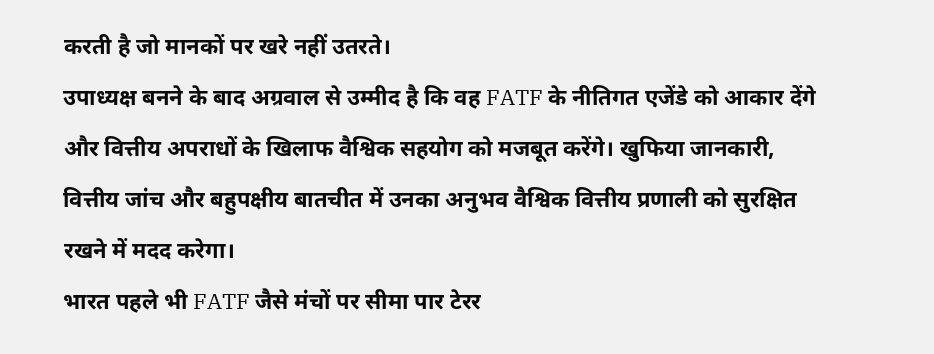करती है जो मानकों पर खरे नहीं उतरते।
उपाध्यक्ष बनने के बाद अग्रवाल से उम्मीद है कि वह FATF के नीतिगत एजेंडे को आकार देंगे और वित्तीय अपराधों के खिलाफ वैश्विक सहयोग को मजबूत करेंगे। खुफिया जानकारी, वित्तीय जांच और बहुपक्षीय बातचीत में उनका अनुभव वैश्विक वित्तीय प्रणाली को सुरक्षित रखने में मदद करेगा।
भारत पहले भी FATF जैसे मंचों पर सीमा पार टेरर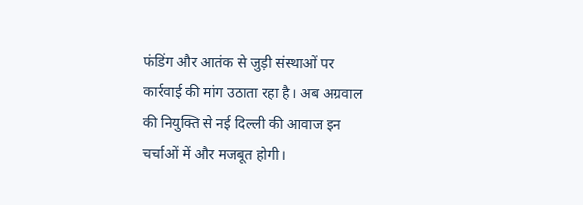फंडिंग और आतंक से जुड़ी संस्थाओं पर कार्रवाई की मांग उठाता रहा है। अब अग्रवाल की नियुक्ति से नई दिल्ली की आवाज इन चर्चाओं में और मजबूत होगी।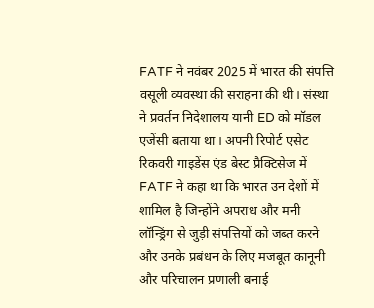FATF ने नवंबर 2025 में भारत की संपत्ति वसूली व्यवस्था की सराहना की थी। संस्था ने प्रवर्तन निदेशालय यानी ED को मॉडल एजेंसी बताया था। अपनी रिपोर्ट एसेट रिकवरी गाइडेंस एंड बेस्ट प्रैक्टिसेज में FATF ने कहा था कि भारत उन देशों में शामिल है जिन्होंने अपराध और मनी लॉन्ड्रिंग से जुड़ी संपत्तियों को जब्त करने और उनके प्रबंधन के लिए मजबूत कानूनी और परिचालन प्रणाली बनाई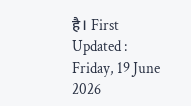है। First Updated : Friday, 19 June 2026